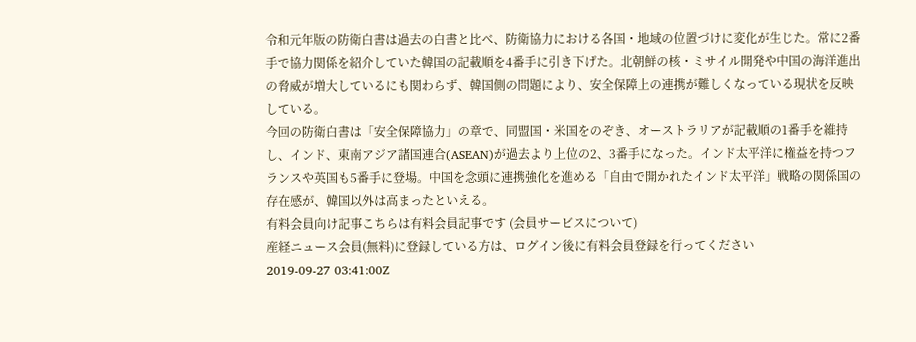令和元年版の防衛白書は過去の白書と比べ、防衛協力における各国・地域の位置づけに変化が生じた。常に2番手で協力関係を紹介していた韓国の記載順を4番手に引き下げた。北朝鮮の核・ミサイル開発や中国の海洋進出の脅威が増大しているにも関わらず、韓国側の問題により、安全保障上の連携が難しくなっている現状を反映している。
今回の防衛白書は「安全保障協力」の章で、同盟国・米国をのぞき、オーストラリアが記載順の1番手を維持し、インド、東南アジア諸国連合(ASEAN)が過去より上位の2、3番手になった。インド太平洋に権益を持つフランスや英国も5番手に登場。中国を念頭に連携強化を進める「自由で開かれたインド太平洋」戦略の関係国の存在感が、韓国以外は高まったといえる。
有料会員向け記事こちらは有料会員記事です (会員サービスについて)
産経ニュース会員(無料)に登録している方は、ログイン後に有料会員登録を行ってください
2019-09-27 03:41:00Z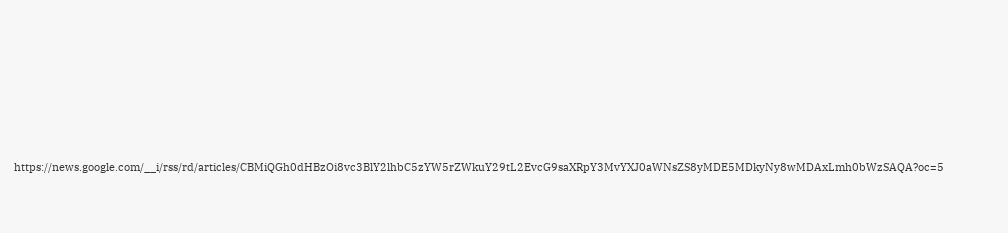https://news.google.com/__i/rss/rd/articles/CBMiQGh0dHBzOi8vc3BlY2lhbC5zYW5rZWkuY29tL2EvcG9saXRpY3MvYXJ0aWNsZS8yMDE5MDkyNy8wMDAxLmh0bWzSAQA?oc=5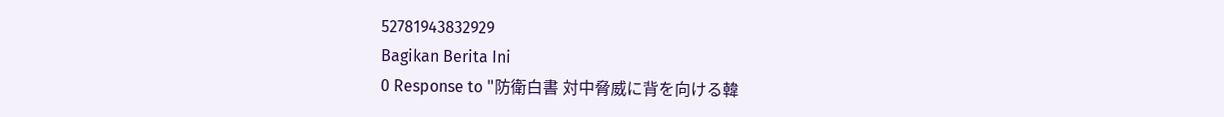52781943832929
Bagikan Berita Ini
0 Response to "防衛白書 対中脅威に背を向ける韓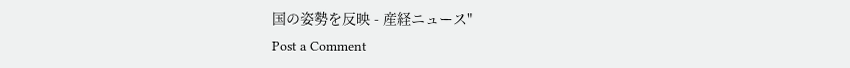国の姿勢を反映 - 産経ニュース"
Post a Comment